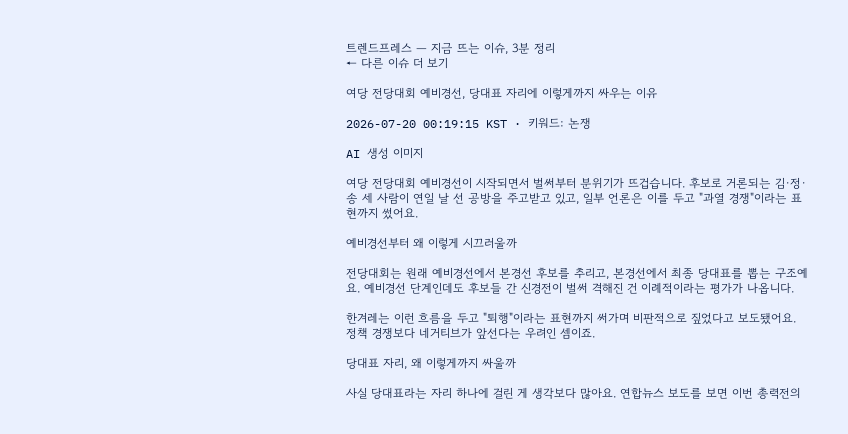트렌드프레스 — 지금 뜨는 이슈, 3분 정리
← 다른 이슈 더 보기

여당 전당대회 예비경선, 당대표 자리에 이렇게까지 싸우는 이유

2026-07-20 00:19:15 KST · 키워드: 논쟁

AI 생성 이미지

여당 전당대회 예비경선이 시작되면서 벌써부터 분위기가 뜨겁습니다. 후보로 거론되는 김·정·송 세 사람이 연일 날 선 공방을 주고받고 있고, 일부 언론은 이를 두고 "과열 경쟁"이라는 표현까지 썼어요.

예비경선부터 왜 이렇게 시끄러울까

전당대회는 원래 예비경선에서 본경선 후보를 추리고, 본경선에서 최종 당대표를 뽑는 구조예요. 예비경선 단계인데도 후보들 간 신경전이 벌써 격해진 건 이례적이라는 평가가 나옵니다.

한겨레는 이런 흐름을 두고 "퇴행"이라는 표현까지 써가며 비판적으로 짚었다고 보도됐어요. 정책 경쟁보다 네거티브가 앞선다는 우려인 셈이죠.

당대표 자리, 왜 이렇게까지 싸울까

사실 당대표라는 자리 하나에 걸린 게 생각보다 많아요. 연합뉴스 보도를 보면 이번 총력전의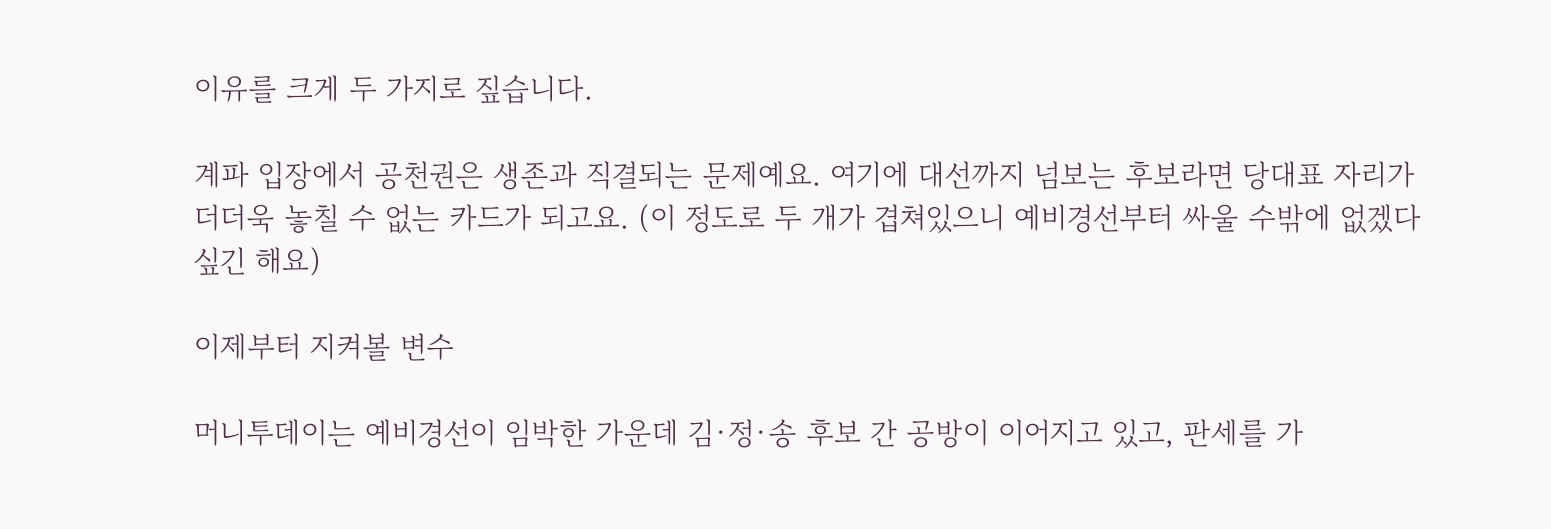이유를 크게 두 가지로 짚습니다.

계파 입장에서 공천권은 생존과 직결되는 문제예요. 여기에 대선까지 넘보는 후보라면 당대표 자리가 더더욱 놓칠 수 없는 카드가 되고요. (이 정도로 두 개가 겹쳐있으니 예비경선부터 싸울 수밖에 없겠다 싶긴 해요)

이제부터 지켜볼 변수

머니투데이는 예비경선이 임박한 가운데 김·정·송 후보 간 공방이 이어지고 있고, 판세를 가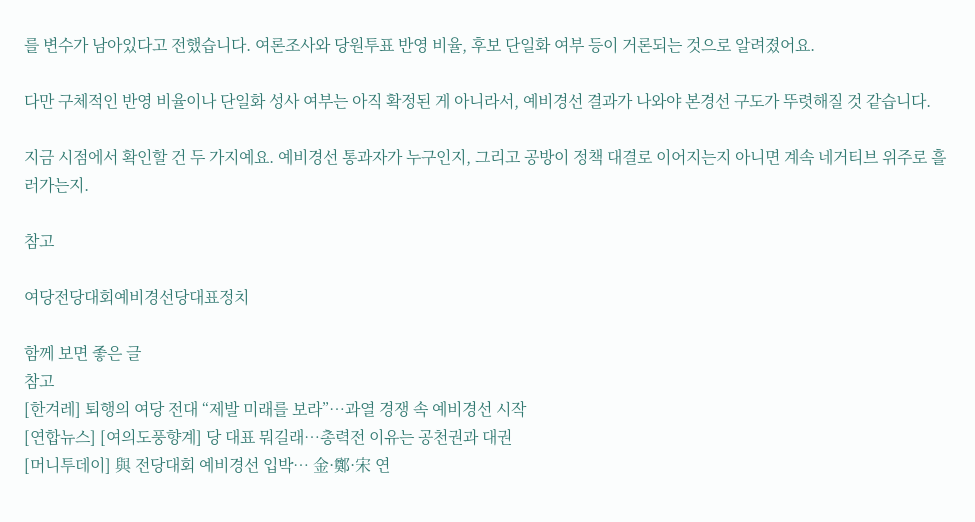를 변수가 남아있다고 전했습니다. 여론조사와 당원투표 반영 비율, 후보 단일화 여부 등이 거론되는 것으로 알려졌어요.

다만 구체적인 반영 비율이나 단일화 성사 여부는 아직 확정된 게 아니라서, 예비경선 결과가 나와야 본경선 구도가 뚜렷해질 것 같습니다.

지금 시점에서 확인할 건 두 가지예요. 예비경선 통과자가 누구인지, 그리고 공방이 정책 대결로 이어지는지 아니면 계속 네거티브 위주로 흘러가는지.

참고

여당전당대회예비경선당대표정치

함께 보면 좋은 글
참고
[한겨레] 퇴행의 여당 전대 “제발 미래를 보라”…과열 경쟁 속 예비경선 시작
[연합뉴스] [여의도풍향계] 당 대표 뭐길래…총력전 이유는 공천권과 대권
[머니투데이] 與 전당대회 예비경선 입박… 金·鄭·宋 연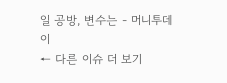일 공방, 변수는 - 머니투데이
← 다른 이슈 더 보기